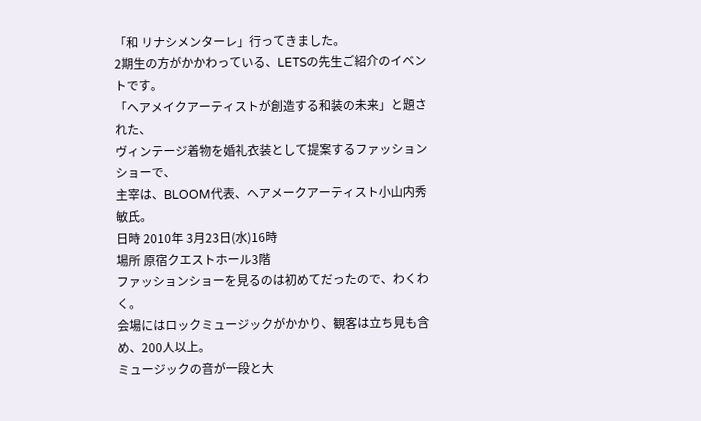「和 リナシメンターレ」行ってきました。
2期生の方がかかわっている、LETSの先生ご紹介のイベントです。
「ヘアメイクアーティストが創造する和装の未来」と題された、
ヴィンテージ着物を婚礼衣装として提案するファッションショーで、
主宰は、BLOOM代表、ヘアメークアーティスト小山内秀敏氏。
日時 2010年 3月23日(水)16時
場所 原宿クエストホール3階
ファッションショーを見るのは初めてだったので、わくわく。
会場にはロックミュージックがかかり、観客は立ち見も含め、200人以上。
ミュージックの音が一段と大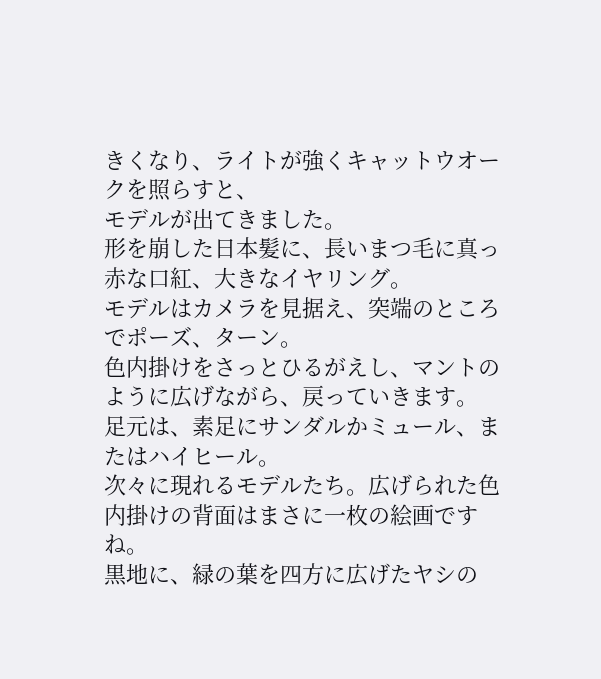きくなり、ライトが強くキャットウオークを照らすと、
モデルが出てきました。
形を崩した日本髪に、長いまつ毛に真っ赤な口紅、大きなイヤリング。
モデルはカメラを見据え、突端のところでポーズ、ターン。
色内掛けをさっとひるがえし、マントのように広げながら、戻っていきます。
足元は、素足にサンダルかミュール、またはハイヒール。
次々に現れるモデルたち。広げられた色内掛けの背面はまさに一枚の絵画ですね。
黒地に、緑の葉を四方に広げたヤシの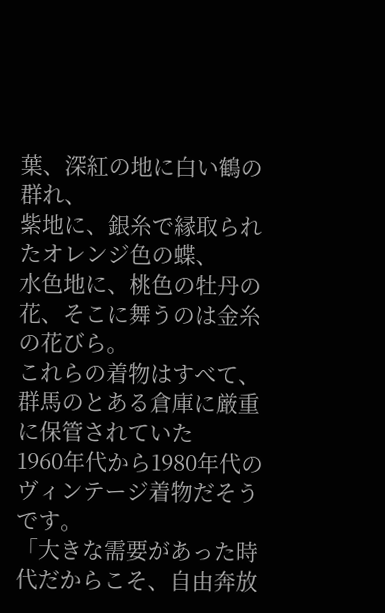葉、深紅の地に白い鶴の群れ、
紫地に、銀糸で縁取られたオレンジ色の蝶、
水色地に、桃色の牡丹の花、そこに舞うのは金糸の花びら。
これらの着物はすべて、群馬のとある倉庫に厳重に保管されていた
1960年代から1980年代のヴィンテージ着物だそうです。
「大きな需要があった時代だからこそ、自由奔放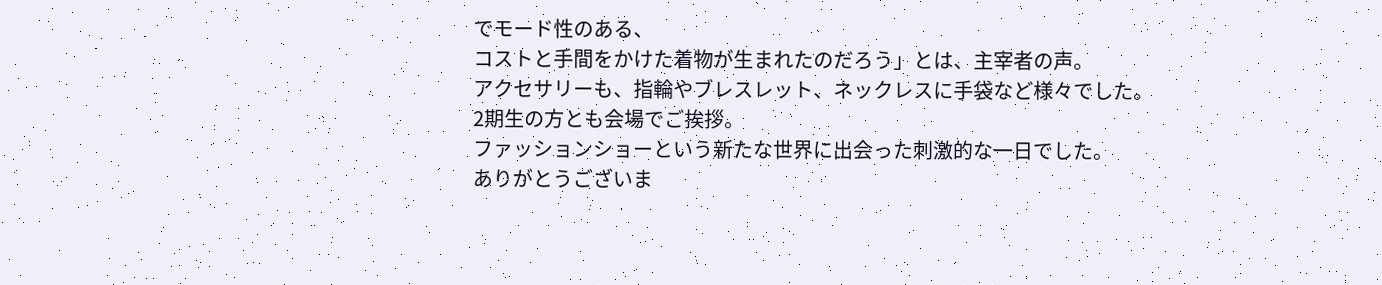でモード性のある、
コストと手間をかけた着物が生まれたのだろう」とは、主宰者の声。
アクセサリーも、指輪やブレスレット、ネックレスに手袋など様々でした。
2期生の方とも会場でご挨拶。
ファッションショーという新たな世界に出会った刺激的な一日でした。
ありがとうございま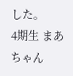した。
4期生 まあちゃん